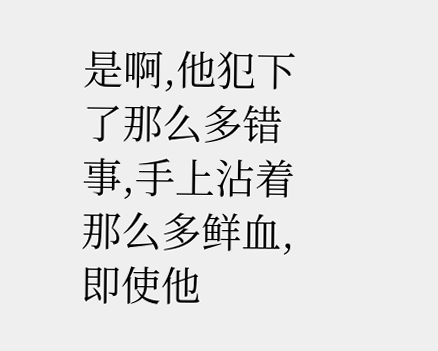是啊,他犯下了那么多错事,手上沾着那么多鲜血,即使他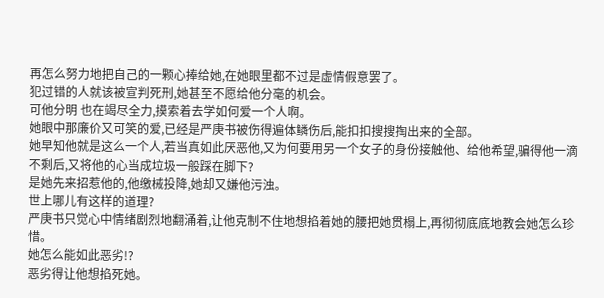再怎么努力地把自己的一颗心捧给她,在她眼里都不过是虚情假意罢了。
犯过错的人就该被宣判死刑,她甚至不愿给他分毫的机会。
可他分明 也在竭尽全力,摸索着去学如何爱一个人啊。
她眼中那廉价又可笑的爱,已经是严庚书被伤得遍体鳞伤后,能扣扣搜搜掏出来的全部。
她早知他就是这么一个人,若当真如此厌恶他,又为何要用另一个女子的身份接触他、给他希望,骗得他一滴不剩后,又将他的心当成垃圾一般踩在脚下?
是她先来招惹他的,他缴械投降,她却又嫌他污浊。
世上哪儿有这样的道理?
严庚书只觉心中情绪剧烈地翻涌着,让他克制不住地想掐着她的腰把她贯榻上,再彻彻底底地教会她怎么珍惜。
她怎么能如此恶劣!?
恶劣得让他想掐死她。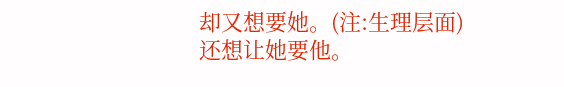却又想要她。(注:生理层面)
还想让她要他。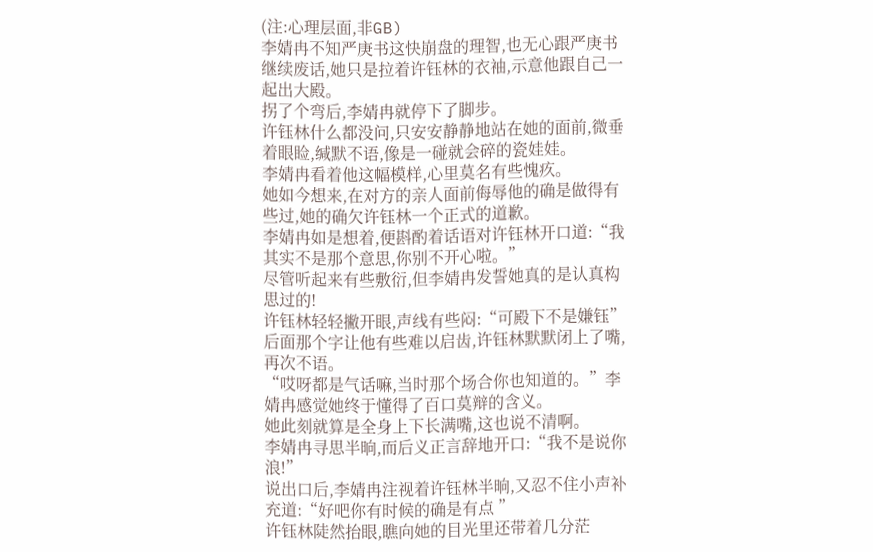(注:心理层面,非GB)
李婧冉不知严庚书这快崩盘的理智,也无心跟严庚书继续废话,她只是拉着许钰林的衣袖,示意他跟自己一起出大殿。
拐了个弯后,李婧冉就停下了脚步。
许钰林什么都没问,只安安静静地站在她的面前,微垂着眼睑,缄默不语,像是一碰就会碎的瓷娃娃。
李婧冉看着他这幅模样,心里莫名有些愧疚。
她如今想来,在对方的亲人面前侮辱他的确是做得有些过,她的确欠许钰林一个正式的道歉。
李婧冉如是想着,便斟酌着话语对许钰林开口道:“我其实不是那个意思,你别不开心啦。”
尽管听起来有些敷衍,但李婧冉发誓她真的是认真构思过的!
许钰林轻轻撇开眼,声线有些闷:“可殿下不是嫌钰”
后面那个字让他有些难以启齿,许钰林默默闭上了嘴,再次不语。
“哎呀都是气话嘛,当时那个场合你也知道的。”李婧冉感觉她终于懂得了百口莫辩的含义。
她此刻就算是全身上下长满嘴,这也说不清啊。
李婧冉寻思半晌,而后义正言辞地开口:“我不是说你浪!”
说出口后,李婧冉注视着许钰林半晌,又忍不住小声补充道:“好吧你有时候的确是有点 ”
许钰林陡然抬眼,瞧向她的目光里还带着几分茫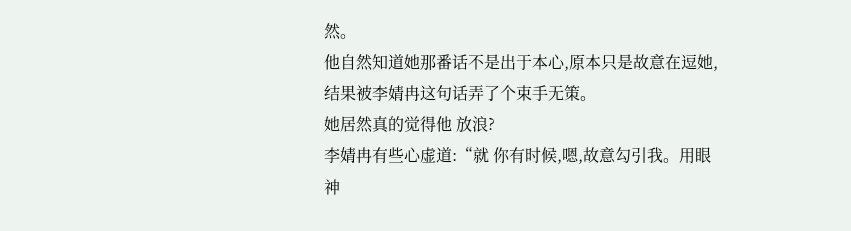然。
他自然知道她那番话不是出于本心,原本只是故意在逗她,结果被李婧冉这句话弄了个束手无策。
她居然真的觉得他 放浪?
李婧冉有些心虚道:“就 你有时候,嗯,故意勾引我。用眼神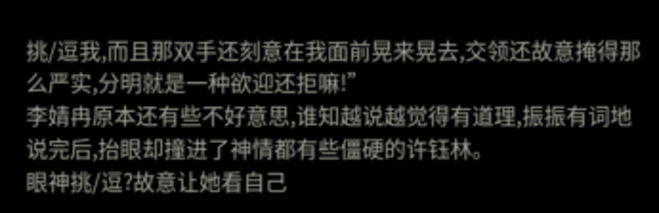挑/逗我,而且那双手还刻意在我面前晃来晃去,交领还故意掩得那么严实,分明就是一种欲迎还拒嘛!”
李婧冉原本还有些不好意思,谁知越说越觉得有道理,振振有词地说完后,抬眼却撞进了神情都有些僵硬的许钰林。
眼神挑/逗?故意让她看自己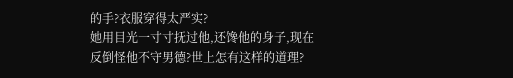的手?衣服穿得太严实?
她用目光一寸寸抚过他,还馋他的身子,现在反倒怪他不守男德?世上怎有这样的道理?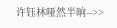许钰林哑然半晌-->>